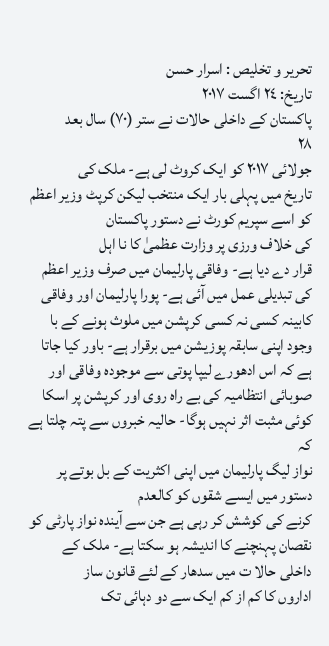تحریر و تخلیص : اسرار حسن
تاریخ: ٢٤ اگست ٢٠١٧
پاکستان کے داخلی حالات نے ستر (٧٠) سال بعد
٢٨
جولائی ٢٠١٧ کو ایک کروٹ لی ہے- ملک کی
تاریخ میں پہلی بار ایک منتخب لیکن کرپٹ وزیر اعظم کو اسے سپریم کورٹ نے دستور پاکستان
کی خلاف ورزی پر وزارت عظمیٰ کا نا اہل
قرار دے دیا ہے- وفاقی پارلیمان میں صرف وزیر اعظم
کی تبدیلی عمل میں آئی ہے- پورا پارلیمان اور وفاقی کابینہ کسی نہ کسی کرپشن میں ملوث ہونے کے با وجود اپنی سابقہ پوزیشن میں برقرار ہے- باور کیا جاتا ہے کہ اس ادھورے لیپا پوتی سے موجودہ وفاقی اور
صوبائی انتظامیہ کی بے راہ روی اور کرپشن پر اسکا کوئی مثبت اثر نہیں ہوگا- حالیہ خبروں سے پتہ چلتا ہے کہ
نواز لیگ پارلیمان میں اپنی اکثریت کے بل بوتے پر دستور میں ایسے شقوں کو کالعدم
کرنے کی کوشش کر رہی ہے جن سے آیندہ نواز پارٹی کو نقصان پہنچنے کا اندیشہ ہو سکتا ہے- ملک کے
داخلی حالا ت میں سدھار کے لئے قانون ساز
اداروں کا کم از کم ایک سے دو دہائی تک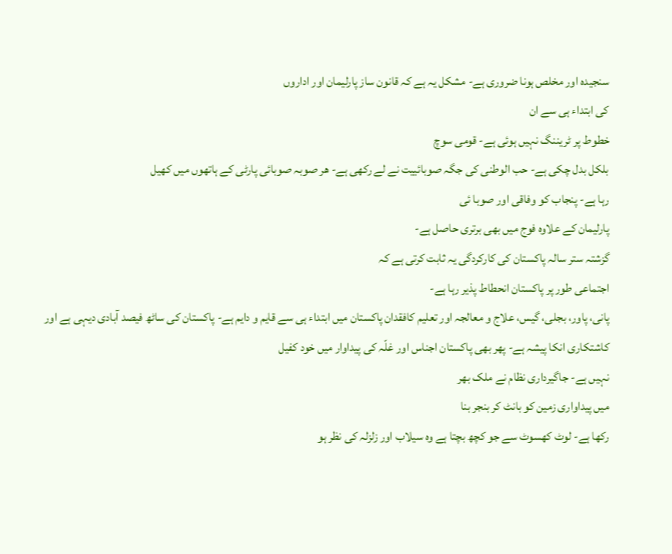سنجیدہ اور مخلص ہونا ضروری ہے- مشکل یہ ہے کہ قانون ساز پارلیمان اور اداروں
کی ابتداء ہی سے ان
خطوط پر ٹریننگ نہیں ہوئی ہے- قومی سوچ
بلکل بدل چکی ہے- حب الوطنی کی جگہ صوبائییت نے لے رکھی ہے- ھر صوبہ صوبائی پارٹی کے ہاتھوں میں کھیل
رہا ہے- پنجاب کو وفاقی اور صوبا ئی
پارلیمان کے علاوہ فوج میں بھی برتری حاصل ہے-
گزشتہ ستر سالہ پاکستان کی کارکردگی یہ ثابت کرتی ہے کہ
اجتماعی طور پر پاکستان انحطاط پذیر رہا ہے-
پانی، پاور، بجلی، گیس، علاج و معالجہ اور تعلیم کافقدان پاکستان میں ابتداء ہی سے قایم و دایم ہے- پاکستان کی ساٹھ فیصد آبادی دیہی ہے اور
کاشتکاری انکا پیشہ ہے- پھر بھی پاکستان اجناس اور غلّہ کی پیداوار میں خود کفیل
نہیں ہے- جاگیرداری نظام نے ملک بھر
میں پیداواری زمین کو بانٹ کر بنجر بنا
رکھا ہے- لوٹ کھسوٹ سے جو کچھ بچتا ہے وہ سیلاب اور زلزلہ کی نظر ہو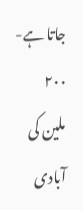جاتا ہے- ٢٠٠
ملین کی آبادی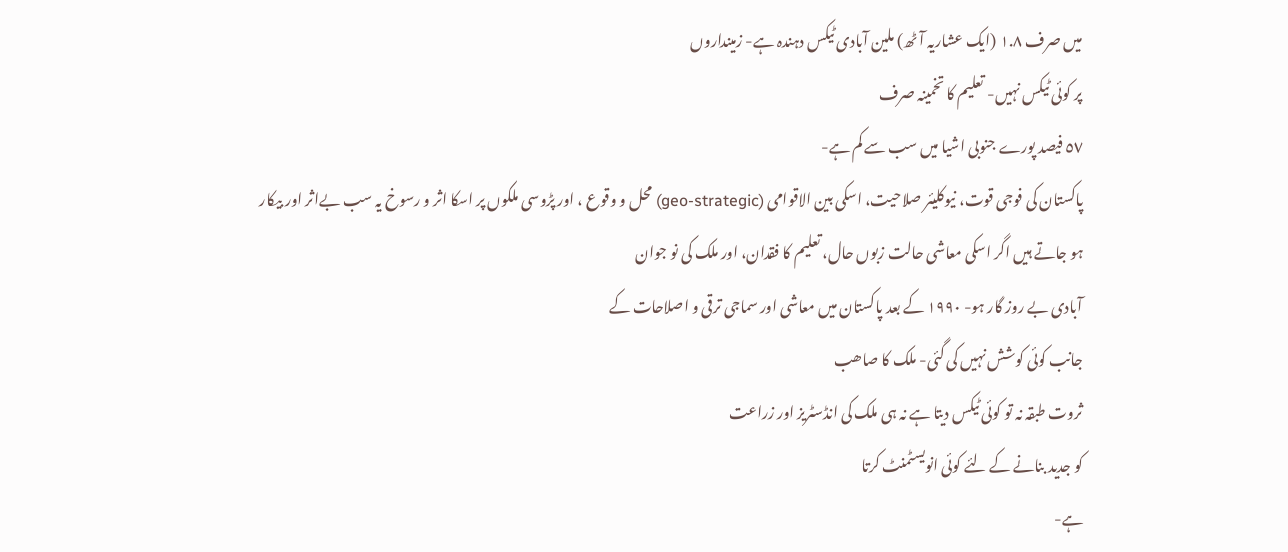میں صرف ١.٨ (ایک عشاریہ آٹھ) ملین آبادی ٹیکس دہندہ ہے- زمینداروں
پر کوئی ٹیکس نہیں- تعلیم کا تخمینہ صرف
٥٧ فیصد پورے جنوبی اشیا میں سب سے کم ہے-
پاکستان کی فوجی قوت، نیوکلیئر صلاحیت، اسکی بین الاقوامی (geo-strategic) محل و وقوع ، اور پڑوسی ملکوں پر اسکا اثر و رسوخ یہ سب بےاثر اور بیکار
ہو جاتے ہیں اگر اسکی معاشی حالت زبوں حال، تعلیم کا فقدان، اور ملک کی نو جوان
آبادی بے روز گار ہو- ١٩٩٠ کے بعد پاکستان میں معاشی اور سماجی ترقی و اصلاحات کے
جانب کوئی کوشش نہیں کی گئی- ملک کا صاھب
ثروت طبقہ نہ تو کوئی ٹیکس دیتا ہے نہ ہی ملک کی انڈسٹریز اور زراعت
کو جدید بنانے کے لئے کوئی انویسٹمنٹ کرتا
ہے-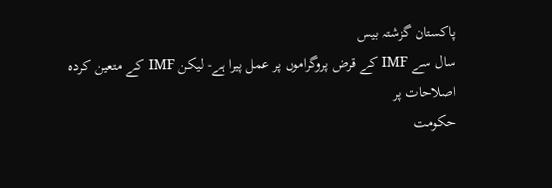پاکستان گزشتہ بیس
سال سے IMF کے قرض پروگراموں پر عمل پیرا ہے- لیکن IMF کے متعین کردہ اصلاحات پر
حکومت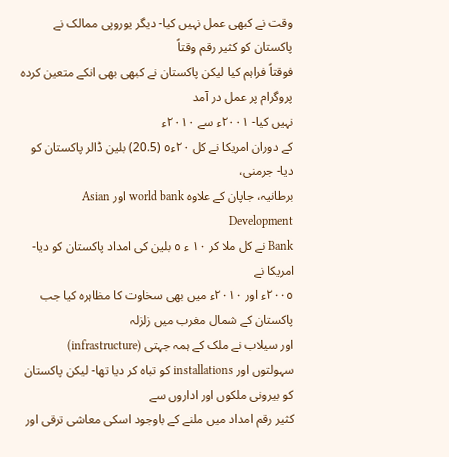وقت نے کبھی عمل نہیں کیا- دیگر یوروپی ممالک نے پاکستان کو کثیر رقم وقتاً
فوقتاً فراہم کیا لیکن پاکستان نے کبھی بھی انکے متعین کردہ پروگرام پر عمل در آمد
نہیں کیا- ٢٠٠١ء سے ٢٠١٠ء
کے دوران امریکا نے کل ٢٠ء٥ (20.5) بلین ڈالر پاکستان کو دیا- جرمنی،
برطانیہ، جاپان کے علاوہ world bank اور Asian Development
Bank نے کل ملا کر ١٠ ء ٥ بلین کی امداد پاکستان کو دیا- امریکا نے
٢٠٠٥ء اور ٢٠١٠ء میں بھی سخاوت کا مظاہرہ کیا جب پاکستان کے شمال مغرب میں زلزلہ
اور سیلاب نے ملک کے ہمہ جہتی (infrastructure)
سہولتوں اور installations کو تباہ کر دیا تھا- لیکن پاکستان کو بیرونی ملکوں اور اداروں سے
کثیر رقم امداد میں ملنے کے باوجود اسکی معاشی ترقی اور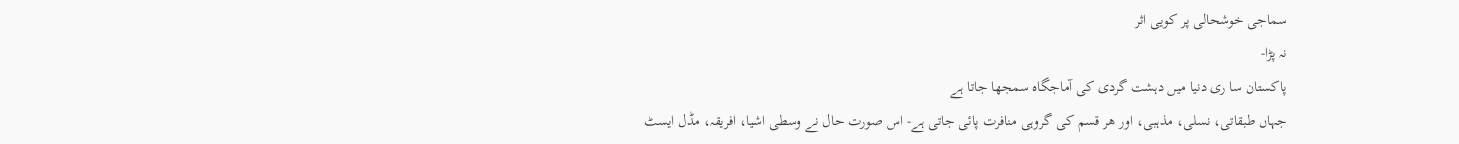سماجی خوشحالی پر کویی اثر
نہ پڑا-
پاکستان سا ری دنیا میں دہشت گردی کی آماجگاہ سمجھا جاتا ہے
جہاں طبقاتی، نسلی، مذہبی، اور ھر قسم کی گروہی منافرت پائی جاتی ہے- اس صورت حال نے وسطی اشیا، افریقہ، مڈل ایسٹ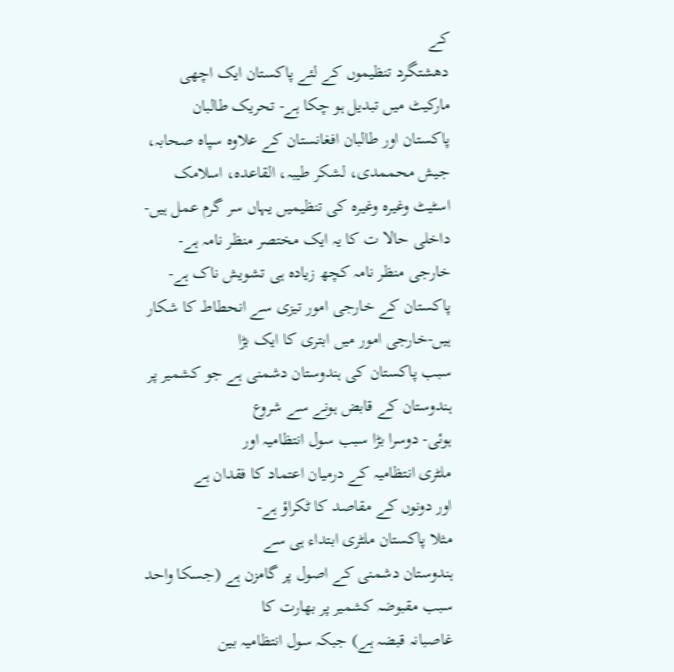کے
دھشتگرد تنظیموں کے لئے پاکستان ایک اچھی
مارکیٹ میں تبدیل ہو چکا ہے- تحریک طالبان
پاکستان اور طالبان افغانستان کے علاوہ سپاہ صحابہ، جیش محممدی، لشکر طیبہ، القاعدہ، اسلامک اسٹیٹ وغیرہ وغیرہ کی تنظیمیں یہاں سر گرم عمل ہیں- داخلی حالا ت کا یہ ایک مختصر منظر نامہ ہے-
خارجی منظر نامہ کچھ زیادہ ہی تشویش ناک ہے- پاکستان کے خارجی امور تیزی سے انحطاط کا شکار ہیں-خارجی امور میں ابتری کا ایک بڑا
سبب پاکستان کی ہندوستان دشمنی ہے جو کشمیر پر ہندوستان کے قابض ہونے سے شروع
ہوئی- دوسرا بڑا سبب سول انتظامیہ اور
ملٹری انتظامیہ کے درمیان اعتماد کا فقدان ہے
اور دونوں کے مقاصد کا ٹکراؤ ہے-
مثلا پاکستان ملٹری ابتداء ہی سے
ہندوستان دشمنی کے اصول پر گامزن ہے (جسکا واحد سبب مقبوضہ کشمیر پر بھارت کا
غاصبانہ قبضہ ہے) جبکہ سول انتظامیہ بین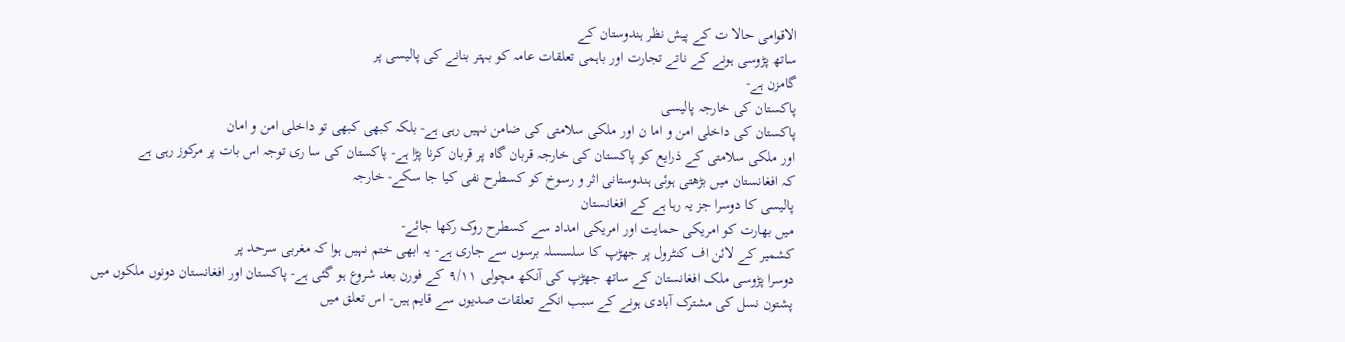الاقوامی حالا ت کے پیش نظر ہندوستان کے
ساتھ پڑوسی ہونے کے ناتے تجارت اور باہمی تعلقات عامہ کو بہتر بنانے کی پالیسی پر
گامزن ہے-
پاکستان کی خارجہ پالیسی
پاکستان کی داخلی امن و اما ن اور ملکی سلامتی کی ضامن نہیں رہی ہے- بلکہ کبھی کبھی تو داخلی امن و امان
اور ملکی سلامتی کے ذرایع کو پاکستان کی خارجہ قربان گاہ پر قربان کرنا پڑا ہے- پاکستان کی سا ری توجہ اس بات پر مرکوز رہی ہے
کہ افغانستان میں بڑھتی ہوئی ہندوستانی اثر و رسوخ کو کسطرح نفی کیا جا سکے- خارجہ
پالیسی کا دوسرا جز یہ رہا ہے کے افغانستان
میں بھارت کو امریکی حمایت اور امریکی امداد سے کسطرح روک رکھا جائے-
کشمیر کے لائن اف کنٹرول پر جھڑپ کا سلسسلہ برسوں سے جاری ہے- یہ ابھی ختم نہیں ہوا کہ مغربی سرحد پر
دوسرا پڑوسی ملک افغانستان کے ساتھ جھڑپ کی آنکھ مچولی ٩/١١ کے فورن بعد شروع ہو گئی ہے- پاکستان اور افغانستان دونوں ملکوں میں
پشتون نسل کی مشترک آبادی ہونے کے سبب انکے تعلقات صدیوں سے قایم ہیں- اس تعلق میں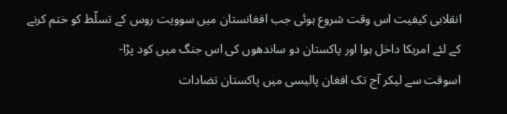انقلابی کیفیت اس وقت شروع ہوئی جب افغانستان میں سوویت روس کے تسلّط کو ختم کرنے
کے لئے امریکا داخل ہوا اور پاکستان دو ساندھوں کی اس جنگ میں کود پڑا-
اسوقت سے لیکر آج تک افغان پالیسی میں پاکستان تضادات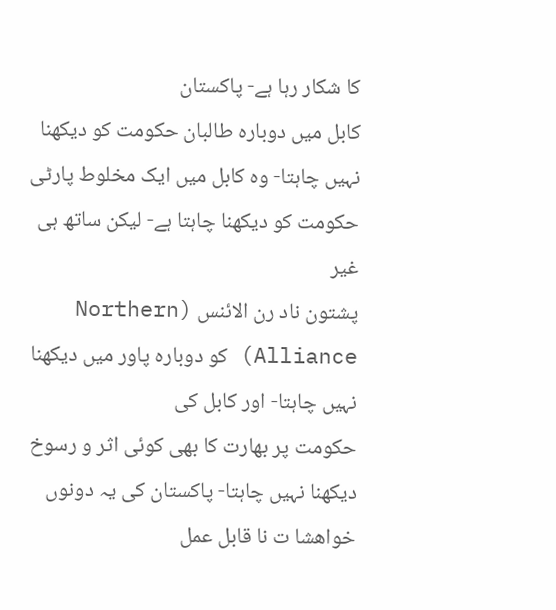کا شکار رہا ہے- پاکستان
کابل میں دوبارہ طالبان حکومت کو دیکھنا نہیں چاہتا- وہ کابل میں ایک مخلوط پارٹی
حکومت کو دیکھنا چاہتا ہے- لیکن ساتھ ہی غیر
پشتون ناد رن الائنس (Northern Alliance) کو دوبارہ پاور میں دیکھنا نہیں چاہتا- اور کابل کی
حکومت پر بھارت کا بھی کوئی اثر و رسوخ
دیکھنا نہیں چاہتا- پاکستان کی یہ دونوں خواھشا ت نا قابل عمل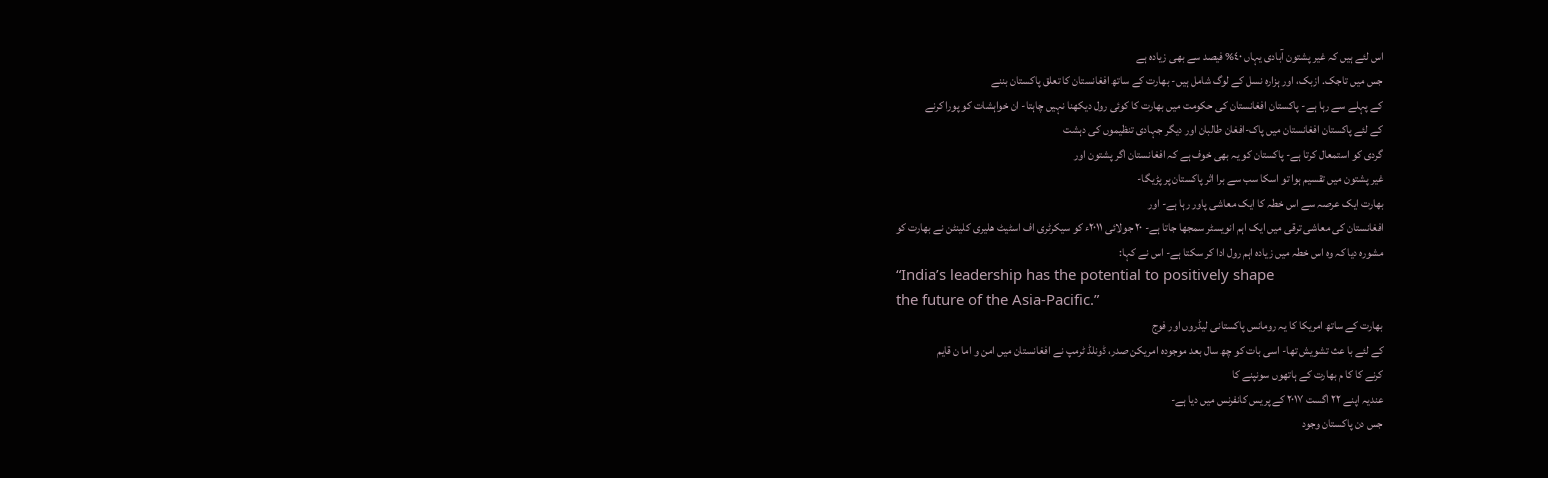اس لئے ہیں کہ غیر پشتون آبادی یہاں ٤٠% فیصد سے بھی زیادہ ہے
جس میں تاجک. ازبک، اور ہزارہ نسل کے لوگ شامل ہیں- بھارت کے ساتھ افغانستان کا تعلق پاکستان بننے
کے پہلے سے رہا ہے- پاکستان افغانستان کی حکومت میں بھارت کا کوئی رول دیکھنا نہیں چاہتا- ان خواہشات کو پورا کرنے
کے لئے پاکستان افغانستان میں پاک-افغان طالبان اور دیگر جہادی تنظیموں کی دہشت
گردی کو استمعال کرتا ہے- پاکستان کو یہ بھی خوف ہے کہ افغانستان اگر پشتون اور
غیر پشتون میں تقسیم ہوا تو اسکا سب سے برا اثر پاکستان پر پڑیگا-
بھارت ایک عرصہ سے اس خطہ کا ایک معاشی پاور رہا ہے- اور
افغانستان کی معاشی ترقی میں ایک اہم انویسٹر سمجھا جاتا ہے- ٢٠ جولائی ٢٠١١ء کو سیکرٹری اف اسٹیٹ ھلیری کلینٹن نے بھارت کو
مشورہ دیا کہ وہ اس خطہ میں زیادہ اہم رول ادا کر سکتا ہے- اس نے کہا:
“India’s leadership has the potential to positively shape
the future of the Asia-Pacific.”
بھارت کے ساتھ امریکا کا یہ رومانس پاکستانی لیڈروں اور فوج
کے لئے با عث تشویش تھا- اسی بات کو چھ سال بعد موجودہ امریکن صدر، ڈونلڈ ٹرمپ نے افغانستان میں امن و اما ن قایم
کرنے کا کا م بھارت کے ہاتھوں سونپنے کا
عندیہ اپنے ٢٢ اگست ٢٠١٧ کے پریس کانفرنس میں دیا ہے-
جس دن پاکستان وجود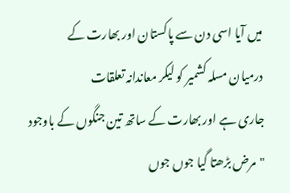میں آیا اسی دن سے پاکستان اور بھارت کے
درمیان مسلہ کشمیر کو لیکر معاندانہ تعلقات
جاری ہے اور بھارت کے ساتھ تین جنگوں کے باوجود "مرض بڑھتا گیا جوں جوں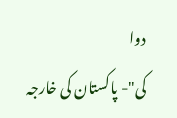دوا
کی"- پاکستان کی خارجہ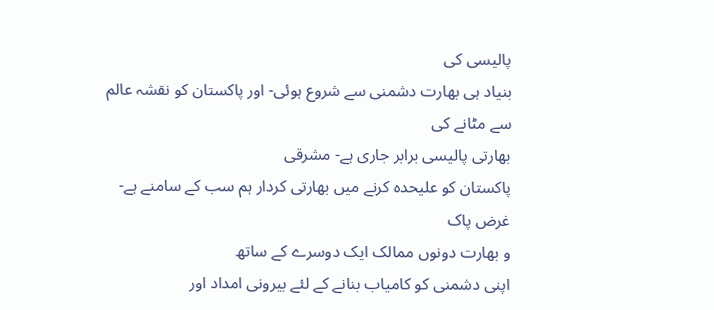پالیسی کی
بنیاد ہی بھارت دشمنی سے شروع ہوئی- اور پاکستان کو نقشہ عالم سے مٹانے کی
بھارتی پالیسی برابر جاری ہے- مشرقی
پاکستان کو علیحدہ کرنے میں بھارتی کردار ہم سب کے سامنے ہے- غرض پاک
و بھارت دونوں ممالک ایک دوسرے کے ساتھ
اپنی دشمنی کو کامیاب بنانے کے لئے بیرونی امداد اور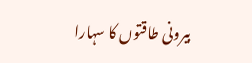بیرونی طاقتوں کا سہارا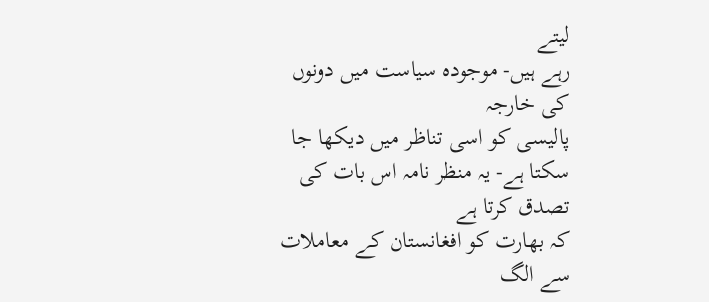لیتے
رہے ہیں- موجودہ سیاست میں دونوں کی خارجہ
پالیسی کو اسی تناظر میں دیکھا جا سکتا ہے- یہ منظر نامہ اس بات کی تصدق کرتا ہے
کہ بھارت کو افغانستان کے معاملات سے الگ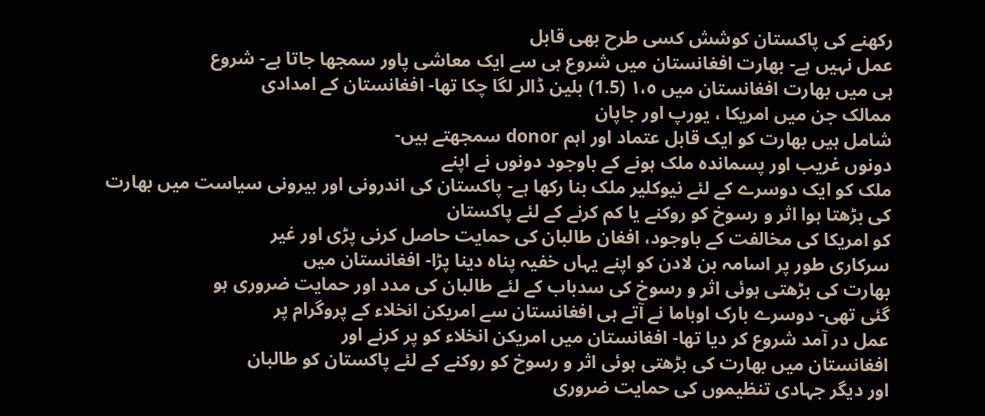رکھنے کی پاکستان کوشش کسی طرح بھی قابل
عمل نہیں ہے- بھارت افغانستان میں شروع ہی سے ایک معاشی پاور سمجھا جاتا ہے- شروع
ہی میں بھارت افغانستان میں ١،٥ (1.5) بلین ڈالر لگا چکا تھا- افغانستان کے امدادی
ممالک جن میں امریکا ، یورپ اور جاپان
شامل ہیں بھارت کو ایک قابل عتماد اور اہم donor سمجھتے ہیں-
دونوں غریب اور پسماندہ ملک ہونے کے باوجود دونوں نے اپنے
ملک کو ایک دوسرے کے لئے نیوکلیر ملک بنا رکھا ہے- پاکستان کی اندرونی اور بیرونی سیاست میں بھارت
کی بڑھتا ہوا اثر و رسوخ کو روکنے یا کم کرنے کے لئے پاکستان
کو امریکا کی مخالفت کے باوجود، افغان طالبان کی حمایت حاصل کرنی پڑی اور غیر
سرکاری طور پر اسامہ بن لادن کو اپنے یہاں خفیہ پناہ دینا پڑا- افغانستان میں
بھارت کی بڑھتی ہوئی اثر و رسوخ کی سدباب کے لئے طالبان کی مدد اور حمایت ضروری ہو
گئی تھی- دوسرے بارک اوباما نے آتے ہی افغانستان سے امریکن انخلاء کے پروگرام پر
عمل در آمد شروع کر دیا تھا- افغانستان میں امریکن انخلاء کو پر کرنے اور
افغانستان میں بھارت کی بڑھتی ہوئی اثر و رسوخ کو روکنے کے لئے پاکستان کو طالبان
اور دیگر جہادی تنظیموں کی حمایت ضروری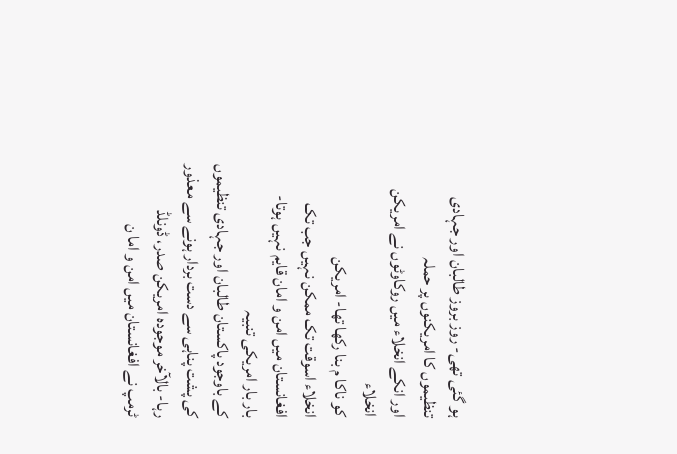ہو گئی تھی- روز بروز طالبان اور جہادی تنظیموں کا امریکنوں پر حملہ
اور انکے انخلاء میں روکاوٹوں نے امریکن انخلاء
کو ناکا م بنا رکھا تھا- امریکن
انخلاء اسوقت تک ممکن نہیں جب تک افغانستان میں امن و امان قایم نہیں ہوتا-
بار بار امریکی تنبیہ
کے باوجود پاکستان طالبان اور جہادی تنظیموں کی پشت پناہی سے دست بردار ہونے سے معذور
رہا- بالآخر موجودہ امریکن صدر، ڈونلڈ
ٹرمپ نے افغانستان میں امن و اما ن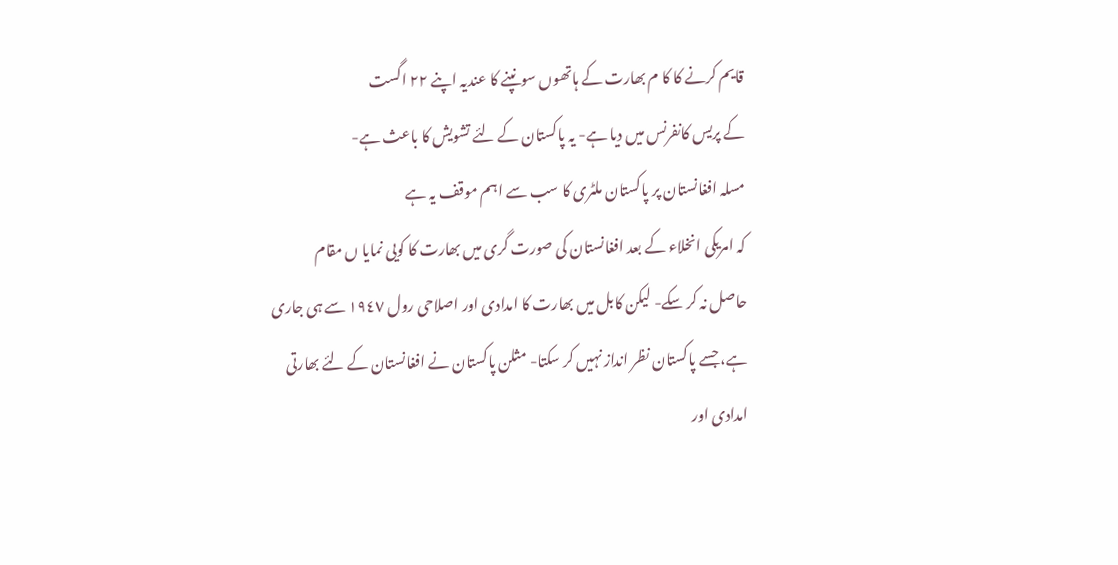قایم کرنے کا کا م بھارت کے ہاتھوں سونپنے کا عندیہ اپنے ٢٢ اگست
کے پریس کانفرنس میں دیا ہے- یہ پاکستان کے لئے تشویش کا باعث ہے-
مسلہ افغانستان پر پاکستان ملٹری کا سب سے اہم موقف یہ ہے
کہ امریکی انخلاء کے بعد افغانستان کی صورت گری میں بھارت کا کویی نمایا ں مقام
حاصل نہ کر سکے- لیکن کابل میں بھارت کا امدادی اور اصلاحی رول ١٩٤٧ سے ہی جاری
ہے، جسے پاکستان نظر انداز نہیں کر سکتا- مثلن پاکستان نے افغانستان کے لئے بھارتی
امدادی اور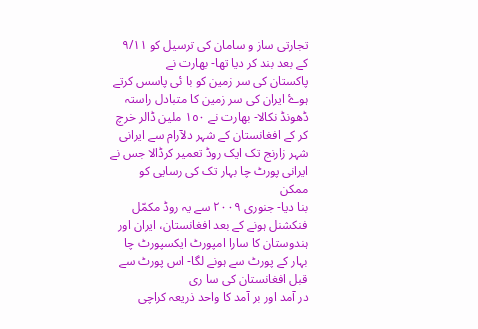تجارتی ساز و سامان کی ترسیل کو ٩/١١ کے بعد بند کر دیا تھا- بھارت نے
پاکستان کی سر زمین کو با ئی پاسس کرتے ہوۓ ایران کی سر زمین کا متبادل راستہ
ڈھونڈ نکالا- بھارت نے ١٥٠ ملین ڈالر خرچ کر کے افغانستان کے شہر دلآرام سے ایرانی
شہر زارنج تک ایک روڈ تعمیر کرڈالا جس نے ایرانی پورٹ چا بہار تک کی رسایی کو ممکن
بنا دیا- جنوری ٢٠٠٩ سے یہ روڈ مکمّل فنکشنل ہونے کے بعد افغانستان، ایران اور
ہندوستان کا سارا امپورٹ ایکسپورٹ چا بہار کے پورٹ سے ہونے لگا- اس پورٹ سے قبل افغانستان کی سا ری
در آمد اور بر آمد کا واحد ذریعہ کراچی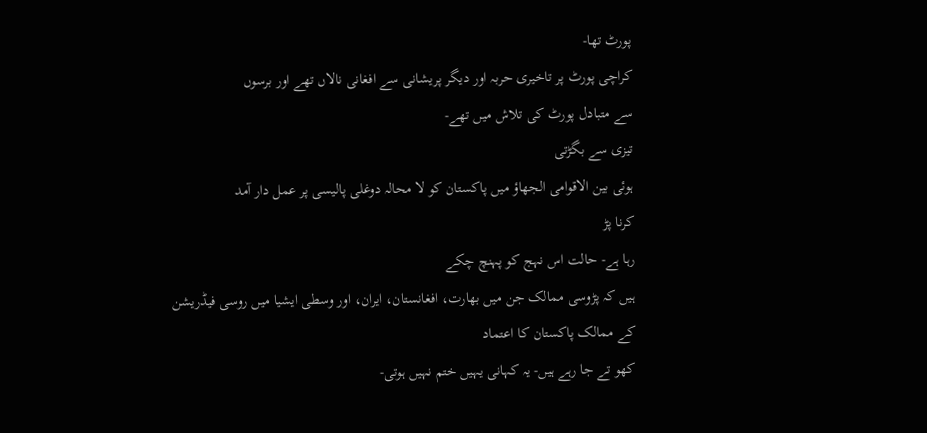پورٹ تھا-
کراچی پورٹ پر تاخیری حربہ اور دیگر پریشانی سے افغانی نالاں تھے اور برسوں
سے متبادل پورٹ کی تلاش میں تھے-
تیزی سے بگڑتی
ہوئی بین الاقوامی الجھاؤ میں پاکستان کو لا محالہ دوغلی پالیسی پر عمل دار آمد
کرنا پڑ
رہا ہے- حالت اس نہج کو پہنچ چکے
ہیں کہ پڑوسی ممالک جن میں بھارت، افغانستان، ایران، اور وسطی ایشیا میں روسی فیڈریشن کے ممالک پاکستان کا اعتماد
کھو تے جا رہے ہیں- یہ کہانی یہیں ختم نہیں ہوتی-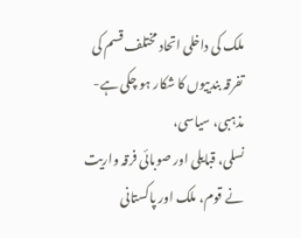ملک کی داخلی اتحاد مختلف قسم کی
تفرقہ بندییوں کا شکار ہو چکی ہے- مذہبی، سیاسی،
نسلی، قبایلی اور صوبائی فرقہ واریت نے قوم، ملک اور پاکستانی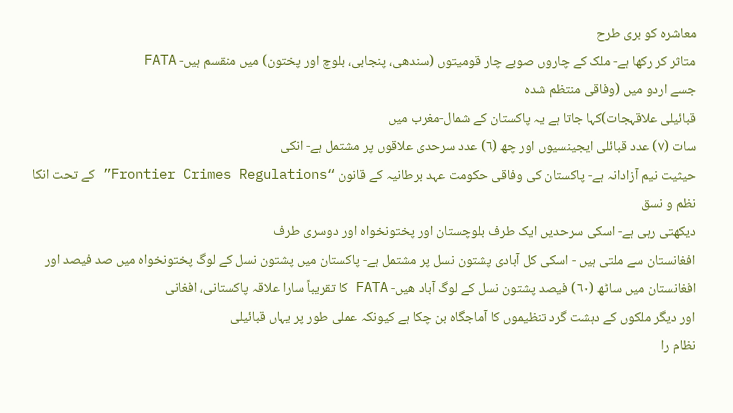معاشرہ کو بری طرح
متاثر کر رکھا ہے- ملک کے چاروں صوبے چار قومیتوں (سندھی، پنجابی، بلوچ اور پختون) میں منقسم ہیں- FATA
جسے اردو میں (وفاقی منتظم شدہ
قبائیلی علاقہجات)کہا جاتا ہے یہ پاکستان کے شمال-مغرب میں
سات (٧) عدد قبائلی ایجینسیوں اور چھ (٦) عدد سرحدی علاقوں پر مشتمل ہے- انکی
حیثیت نیم آزادانہ ہے- پاکستان کی وفاقی حکومت عہد برطانیہ کے قانون “Frontier Crimes Regulations” کے تحت انکا نظم و نسق
دیکھتی رہی ہے- اسکی سرحدیں ایک طرف بلوچستان اور پختونخواہ اور دوسری طرف
افغانستان سے ملتی ہیں - اسکی کل آبادی پشتون نسل پر مشتمل ہے- پاکستان میں پشتون نسل کے لوگ پختونخواہ میں صد فیصد اور افغانستان میں ساٹھ (٦٠) فیصد پشتون نسل کے لوگ آباد ھیں- FATA کا تقریباً سارا علاقہ پاکستانی، افغانی
اور دیگر ملکوں کے دہشت گرد تنظیموں کا آماجگاہ بن چکا ہے کیونکہ عملی طور پر یہاں قبائیلی
نظام را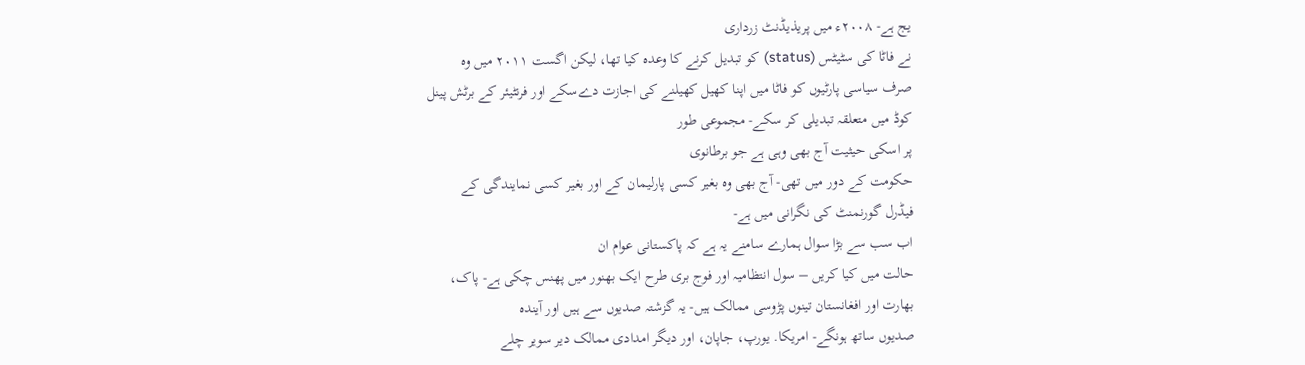یج ہے- ٢٠٠٨ء میں پریذیڈنٹ زرداری
نے فاٹا کی سٹیٹس (status) کو تبدیل کرنے کا وعدہ کیا تھا، لیکن اگست ٢٠١١ میں وہ
صرف سیاسی پارٹیوں کو فاٹا میں اپنا کھیل کھیلنے کی اجازت دےسکے اور فرنٹیئر کے برٹش پینل
کوڈ میں متعلقہ تبدیلی کر سکے- مجموعی طور
پر اسکی حیثیت آج بھی وہی ہے جو برطانوی
حکومت کے دور میں تھی- آج بھی وہ بغیر کسی پارلیمان کے اور بغیر کسی نمایندگی کے
فیڈرل گورنمنٹ کی نگرانی میں ہے-
اب سب سے بڑا سوال ہمارے سامنے یہ ہے کہ پاکستانی عوام ان
حالت میں کیا کریں – سول انتظامیہ اور فوج بری طرح ایک بھنور میں پھنس چکی ہے- پاک،
بھارت اور افغانستان تینوں پڑوسی ممالک ہیں- یہ گزشتہ صدیوں سے ہیں اور آیندہ
صدیوں ساتھ ہونگے- امریکا. یورپ، جاپان، اور دیگر امدادی ممالک دیر سویر چلے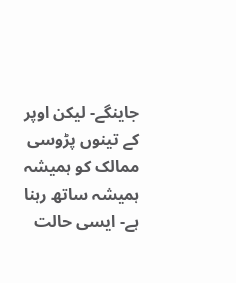جاینگے- لیکن اوپر کے تینوں پڑوسی ممالک کو ہمیشہ ہمیشہ ساتھ رہنا ہے- ایسی حالت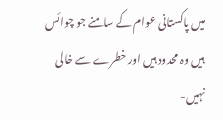میں پاکستانی عوام کے سامنے جو چوائس ہیں وہ محدود ہیں اور خطرے سے خالی نہیں-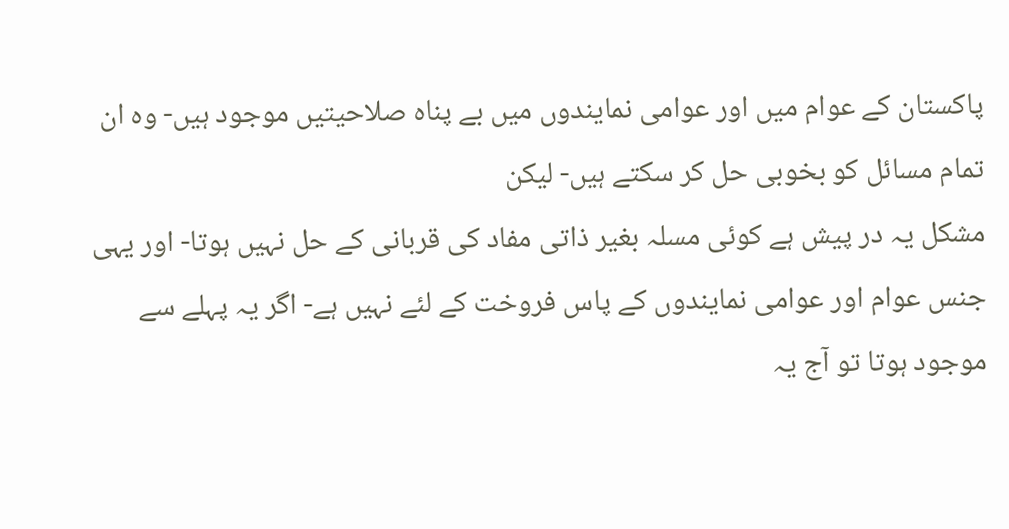پاکستان کے عوام میں اور عوامی نمایندوں میں بے پناہ صلاحیتیں موجود ہیں- وہ ان
تمام مسائل کو بخوبی حل کر سکتے ہیں- لیکن
مشکل یہ در پیش ہے کوئی مسلہ بغیر ذاتی مفاد کی قربانی کے حل نہیں ہوتا- اور یہی
جنس عوام اور عوامی نمایندوں کے پاس فروخت کے لئے نہیں ہے- اگر یہ پہلے سے موجود ہوتا تو آج یہ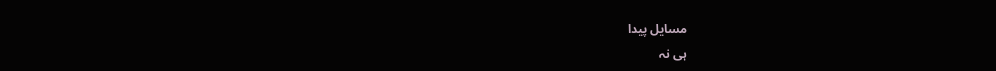مسایل پیدا
ہی نہ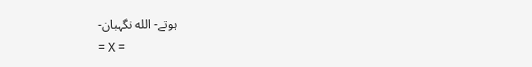ہوتے- الله نگہبان-
= X =